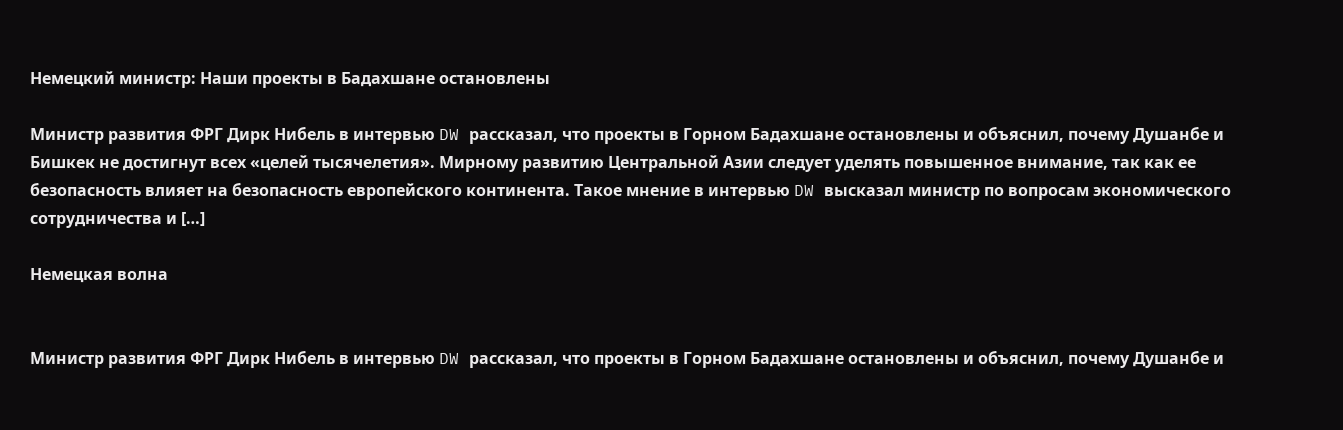Немецкий министр: Наши проекты в Бадахшане остановлены

Министр развития ФРГ Дирк Нибель в интервью DW рассказал, что проекты в Горном Бадахшане остановлены и объяснил, почему Душанбе и Бишкек не достигнут всех «целей тысячелетия». Мирному развитию Центральной Азии следует уделять повышенное внимание, так как ее безопасность влияет на безопасность европейского континента. Такое мнение в интервью DW высказал министр по вопросам экономического сотрудничества и […]

Немецкая волна


Министр развития ФРГ Дирк Нибель в интервью DW рассказал, что проекты в Горном Бадахшане остановлены и объяснил, почему Душанбе и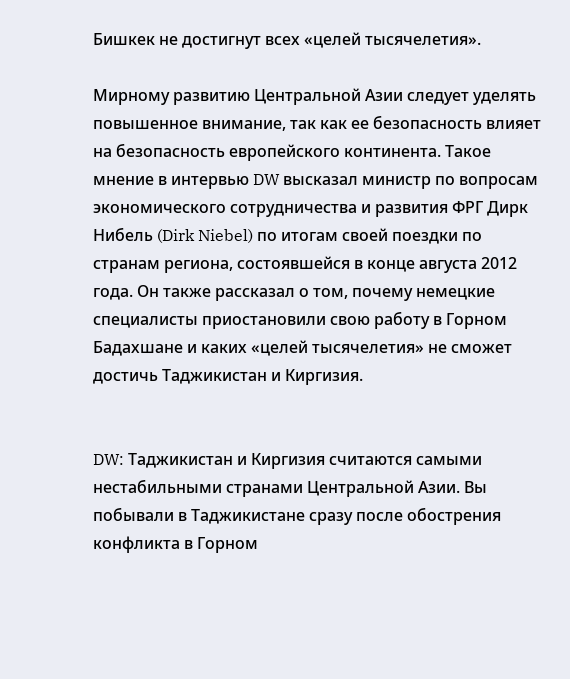Бишкек не достигнут всех «целей тысячелетия».

Мирному развитию Центральной Азии следует уделять повышенное внимание, так как ее безопасность влияет на безопасность европейского континента. Такое мнение в интервью DW высказал министр по вопросам экономического сотрудничества и развития ФРГ Дирк Нибель (Dirk Niebel) по итогам своей поездки по странам региона, состоявшейся в конце августа 2012 года. Он также рассказал о том, почему немецкие специалисты приостановили свою работу в Горном Бадахшане и каких «целей тысячелетия» не сможет достичь Таджикистан и Киргизия.


DW: Таджикистан и Киргизия считаются самыми нестабильными странами Центральной Азии. Вы побывали в Таджикистане сразу после обострения конфликта в Горном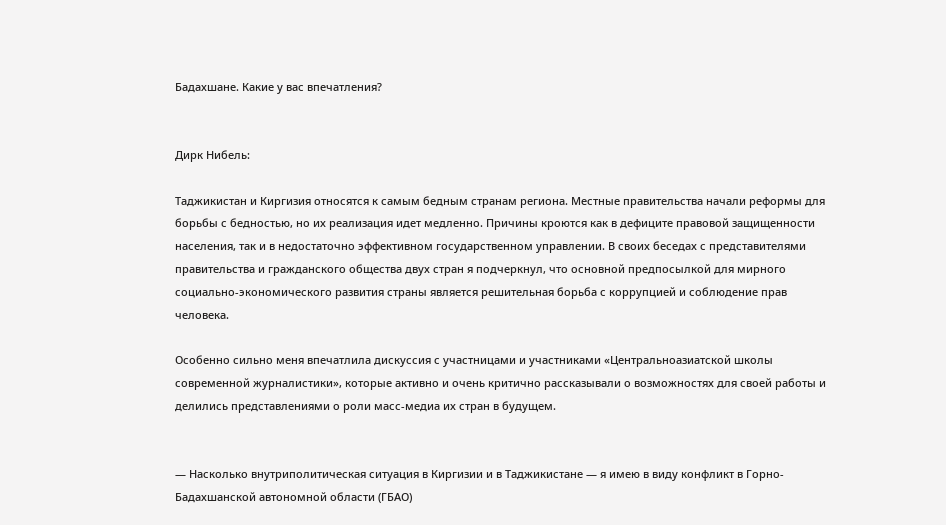Бадахшане. Какие у вас впечатления?


Дирк Нибель:

Таджикистан и Киргизия относятся к самым бедным странам региона. Местные правительства начали реформы для борьбы с бедностью, но их реализация идет медленно. Причины кроются как в дефиците правовой защищенности населения, так и в недостаточно эффективном государственном управлении. В своих беседах с представителями правительства и гражданского общества двух стран я подчеркнул, что основной предпосылкой для мирного социально-экономического развития страны является решительная борьба с коррупцией и соблюдение прав человека.

Особенно сильно меня впечатлила дискуссия с участницами и участниками «Центральноазиатской школы современной журналистики», которые активно и очень критично рассказывали о возможностях для своей работы и делились представлениями о роли масс-медиа их стран в будущем.


— Насколько внутриполитическая ситуация в Киргизии и в Таджикистане — я имею в виду конфликт в Горно-Бадахшанской автономной области (ГБАО)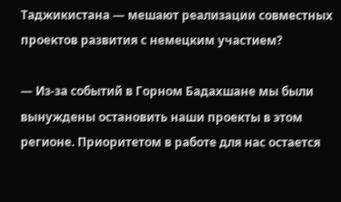Таджикистана — мешают реализации совместных проектов развития с немецким участием?

— Из-за событий в Горном Бадахшане мы были вынуждены остановить наши проекты в этом регионе. Приоритетом в работе для нас остается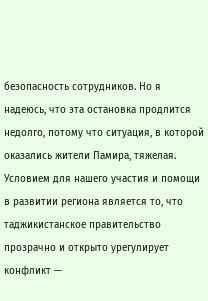безопасность сотрудников. Но я надеюсь, что эта остановка продлится недолго, потому что ситуация, в которой оказались жители Памира, тяжелая. Условием для нашего участия и помощи в развитии региона является то, что таджикистанское правительство прозрачно и открыто урегулирует конфликт —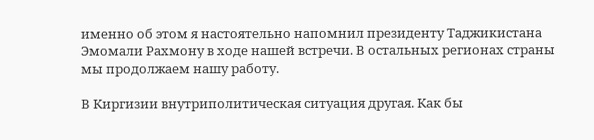именно об этом я настоятельно напомнил президенту Таджикистана Эмомали Рахмону в ходе нашей встречи. В остальных регионах страны мы продолжаем нашу работу.

В Киргизии внутриполитическая ситуация другая. Как бы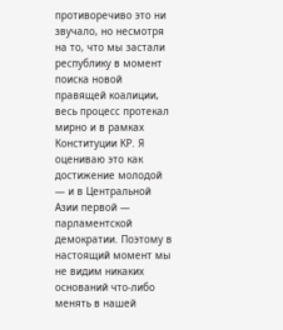противоречиво это ни звучало, но несмотря на то, что мы застали республику в момент поиска новой правящей коалиции, весь процесс протекал мирно и в рамках Конституции КР. Я оцениваю это как достижение молодой — и в Центральной Азии первой — парламентской демократии. Поэтому в настоящий момент мы не видим никаких оснований что-либо менять в нашей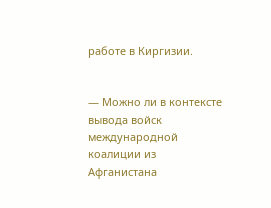работе в Киргизии.


— Можно ли в контексте вывода войск международной коалиции из Афганистана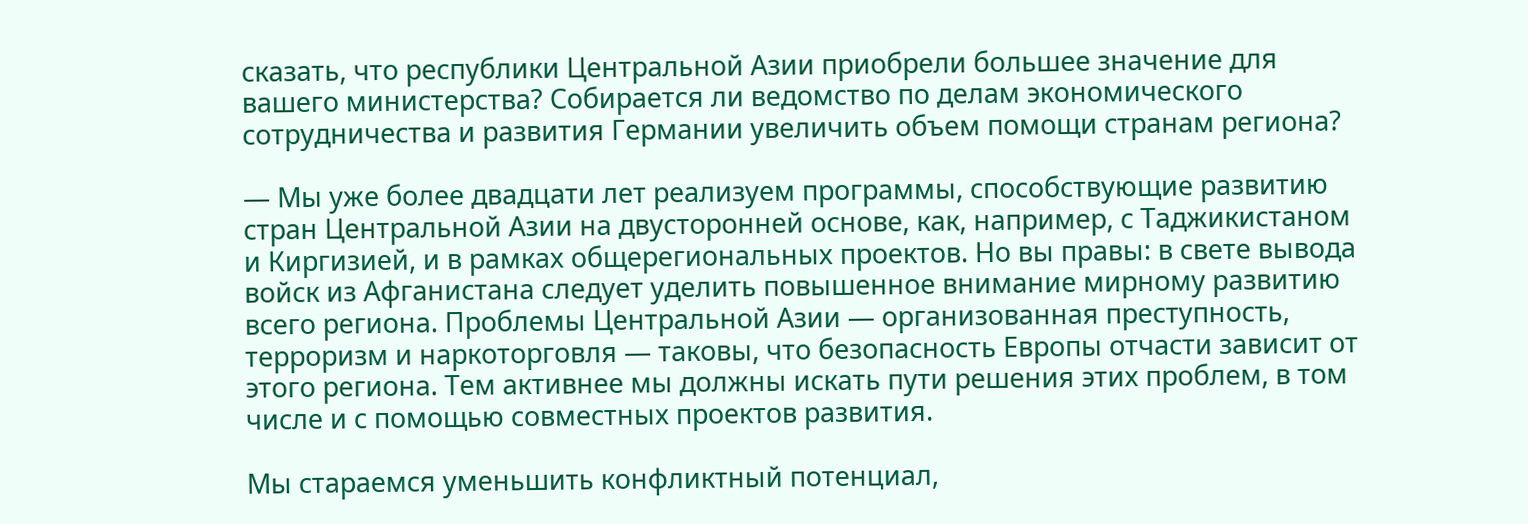сказать, что республики Центральной Азии приобрели большее значение для вашего министерства? Собирается ли ведомство по делам экономического сотрудничества и развития Германии увеличить объем помощи странам региона?

— Мы уже более двадцати лет реализуем программы, способствующие развитию стран Центральной Азии на двусторонней основе, как, например, с Таджикистаном и Киргизией, и в рамках общерегиональных проектов. Но вы правы: в свете вывода войск из Афганистана следует уделить повышенное внимание мирному развитию всего региона. Проблемы Центральной Азии — организованная преступность, терроризм и наркоторговля — таковы, что безопасность Европы отчасти зависит от этого региона. Тем активнее мы должны искать пути решения этих проблем, в том числе и с помощью совместных проектов развития.

Мы стараемся уменьшить конфликтный потенциал,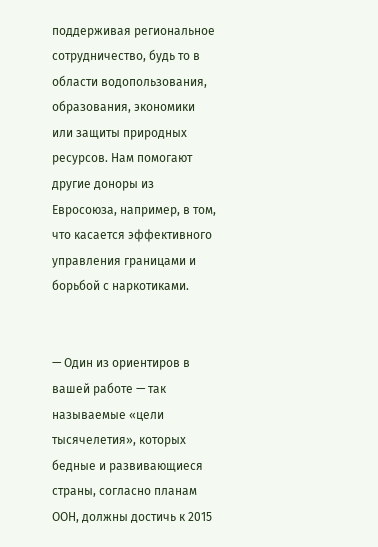поддерживая региональное сотрудничество, будь то в области водопользования, образования, экономики или защиты природных ресурсов. Нам помогают другие доноры из Евросоюза, например, в том, что касается эффективного управления границами и борьбой с наркотиками.


— Один из ориентиров в вашей работе — так называемые «цели тысячелетия», которых бедные и развивающиеся страны, согласно планам ООН, должны достичь к 2015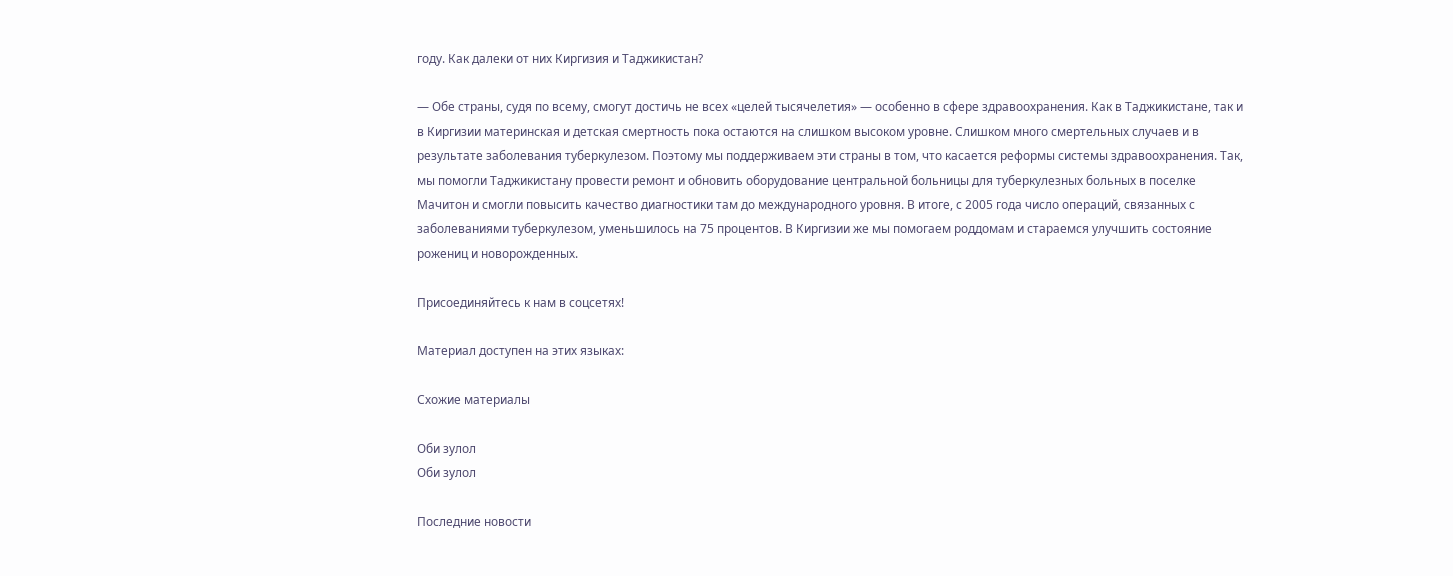году. Как далеки от них Киргизия и Таджикистан?

— Обе страны, судя по всему, смогут достичь не всех «целей тысячелетия» — особенно в сфере здравоохранения. Как в Таджикистане, так и в Киргизии материнская и детская смертность пока остаются на слишком высоком уровне. Слишком много смертельных случаев и в результате заболевания туберкулезом. Поэтому мы поддерживаем эти страны в том, что касается реформы системы здравоохранения. Так, мы помогли Таджикистану провести ремонт и обновить оборудование центральной больницы для туберкулезных больных в поселке Мачитон и смогли повысить качество диагностики там до международного уровня. В итоге, с 2005 года число операций, связанных с заболеваниями туберкулезом, уменьшилось на 75 процентов. В Киргизии же мы помогаем роддомам и стараемся улучшить состояние рожениц и новорожденных.

Присоединяйтесь к нам в соцсетях!

Материал доступен на этих языках:

Схожие материалы

Оби зулол
Оби зулол

Последние новости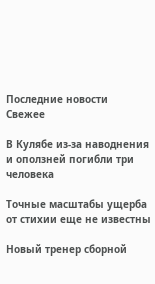Последние новости
Свежее

В Кулябе из-за наводнения и оползней погибли три человека

Точные масштабы ущерба от стихии еще не известны

Новый тренер сборной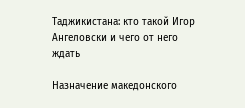Таджикистана: кто такой Игор Ангеловски и чего от него ждать

Назначение македонского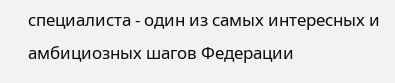специалиста - один из самых интересных и амбициозных шагов Федерации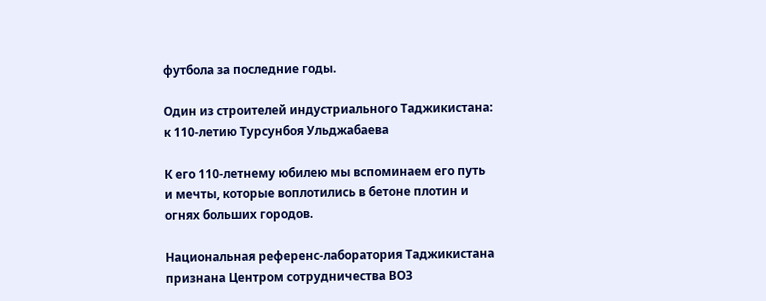футбола за последние годы.

Один из строителей индустриального Таджикистана: к 110-летию Турсунбоя Ульджабаева

К его 110-летнему юбилею мы вспоминаем его путь и мечты, которые воплотились в бетоне плотин и огнях больших городов.

Национальная референс-лаборатория Таджикистана признана Центром сотрудничества ВОЗ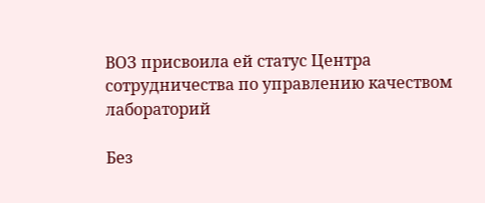ВОЗ присвоила ей статус Центра сотрудничества по управлению качеством лабораторий

Без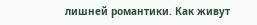лишней романтики. Как живут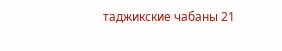таджикские чабаны 21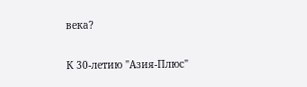века?

К 30-летию "Азия-Плюс"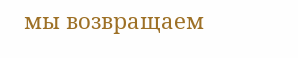мы возвращаем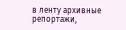в ленту архивные репортажи,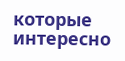которые интересно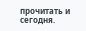прочитать и сегодня.